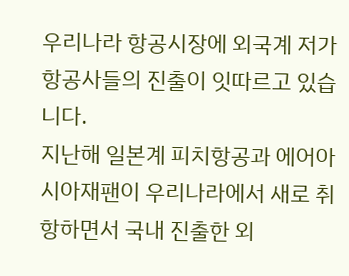우리나라 항공시장에 외국계 저가 항공사들의 진출이 잇따르고 있습니다.
지난해 일본계 피치항공과 에어아시아재팬이 우리나라에서 새로 취항하면서 국내 진출한 외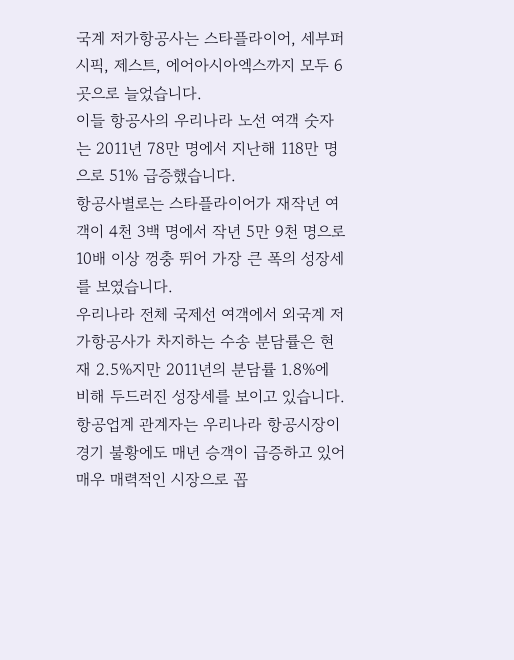국계 저가항공사는 스타플라이어, 세부퍼시픽, 제스트, 에어아시아엑스까지 모두 6곳으로 늘었습니다.
이들 항공사의 우리나라 노선 여객 숫자는 2011년 78만 명에서 지난해 118만 명으로 51% 급증했습니다.
항공사별로는 스타플라이어가 재작년 여객이 4천 3백 명에서 작년 5만 9천 명으로 10배 이상 껑충 뛰어 가장 큰 폭의 성장세를 보였습니다.
우리나라 전체 국제선 여객에서 외국계 저가항공사가 차지하는 수송 분담률은 현재 2.5%지만 2011년의 분담률 1.8%에 비해 두드러진 성장세를 보이고 있습니다.
항공업계 관계자는 우리나라 항공시장이 경기 불황에도 매년 승객이 급증하고 있어 매우 매력적인 시장으로 꼽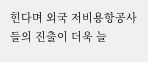힌다며 외국 저비용항공사들의 진출이 더욱 늘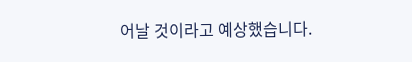어날 것이라고 예상했습니다.